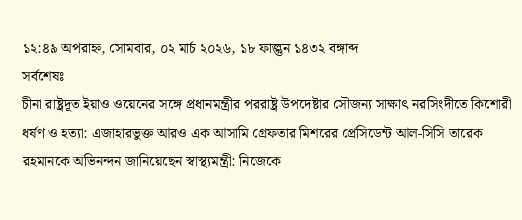১২:৪৯ অপরাহ্ন, সোমবার, ০২ মার্চ ২০২৬, ১৮ ফাল্গুন ১৪৩২ বঙ্গাব্দ
সর্বশেষঃ
চীনা রাষ্ট্রদূত ইয়াও ওয়েনের সঙ্গে প্রধানমন্ত্রীর পররাষ্ট্র উপদেষ্টার সৌজন্য সাক্ষাৎ নরসিংদীতে কিশোরী ধর্ষণ ও হত্যা: এজাহারভুক্ত আরও এক আসামি গ্রেফতার মিশরের প্রেসিডেন্ট আল-সিসি তারেক রহমানকে অভিনন্দন জানিয়েছেন স্বাস্থ্যমন্ত্রী: নিজেকে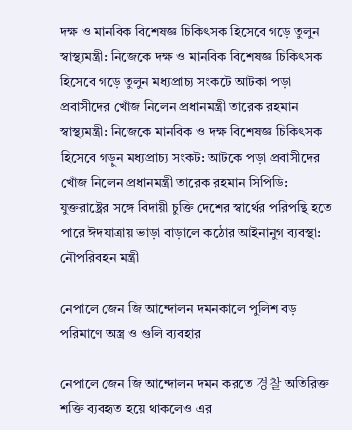দক্ষ ও মানবিক বিশেষজ্ঞ চিকিৎসক হিসেবে গড়ে তুলুন স্বাস্থ্যমন্ত্রী: নিজেকে দক্ষ ও মানবিক বিশেষজ্ঞ চিকিৎসক হিসেবে গড়ে তুলুন মধ্যপ্রাচ্য সংকটে আটকা পড়া প্রবাসীদের খোঁজ নিলেন প্রধানমন্ত্রী তারেক রহমান স্বাস্থ্যমন্ত্রী: নিজেকে মানবিক ও দক্ষ বিশেষজ্ঞ চিকিৎসক হিসেবে গড়ুন মধ্যপ্রাচ্য সংকট: আটকে পড়া প্রবাসীদের খোঁজ নিলেন প্রধানমন্ত্রী তারেক রহমান সিপিডি: যুক্তরাষ্ট্রের সঙ্গে বিদায়ী চুক্তি দেশের স্বার্থের পরিপন্থি হতে পারে ঈদযাত্রায় ভাড়া বাড়ালে কঠোর আইনানুগ ব্যবস্থা: নৌপরিবহন মন্ত্রী

নেপালে জেন জি আন্দোলন দমনকালে পুলিশ বড় পরিমাণে অস্ত্র ও গুলি ব্যবহার

নেপালে জেন জি আন্দোলন দমন করতে 경찰 অতিরিক্ত শক্তি ব্যবহৃত হয়ে থাকলেও এর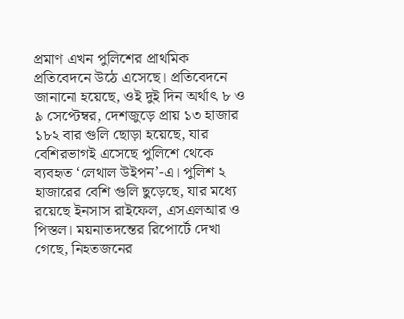প্রমাণ এখন পুলিশের প্রাথমিক প্রতিবেদনে উঠে এসেছে। প্রতিবেদনে জানানো হয়েছে, ওই দুই দিন অর্থাৎ ৮ ও ৯ সেপ্টেম্বর, দেশজুড়ে প্রায় ১৩ হাজার ১৮২ বার গুলি ছোড়া হয়েছে, যার বেশিরভাগই এসেছে পুলিশে থেকে ব্যবহৃত ‘লেথাল উইপন’-এ। পুলিশ ২ হাজারের বেশি গুলি ছুড়েছে, যার মধ্যে রয়েছে ইনসাস রাইফেল, এসএলআর ও পিস্তল। ময়নাতদন্তের রিপোর্টে দেখা গেছে, নিহতজনের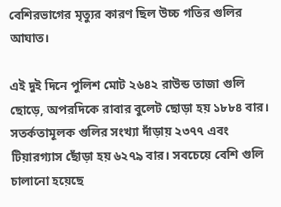বেশিরভাগের মৃত্যুর কারণ ছিল উচ্চ গতির গুলির আঘাত।

এই দুই দিনে পুলিশ মোট ২৬৪২ রাউন্ড তাজা গুলি ছোড়ে, অপরদিকে রাবার বুলেট ছোড়া হয় ১৮৮৪ বার। সতর্কতামূলক গুলির সংখ্যা দাঁড়ায় ২৩৭৭ এবং টিয়ারগ্যাস ছোঁড়া হয় ৬২৭৯ বার। সবচেয়ে বেশি গুলি চালানো হয়েছে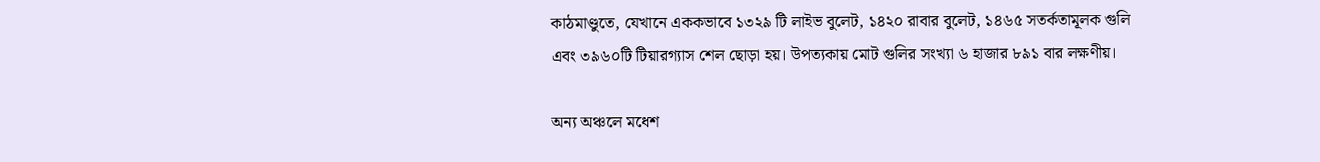কাঠমাণ্ডুতে, যেখানে এককভাবে ১৩২৯ টি লাইভ বুলেট, ১৪২০ রাবার বুলেট, ১৪৬৫ সতর্কতামূলক গুলি এবং ৩৯৬০টি টিয়ারগ্যাস শেল ছোড়া হয়। উপত্যকায় মোট গুলির সংখ্যা ৬ হাজার ৮৯১ বার লক্ষণীয়।

অন্য অঞ্চলে মধেশ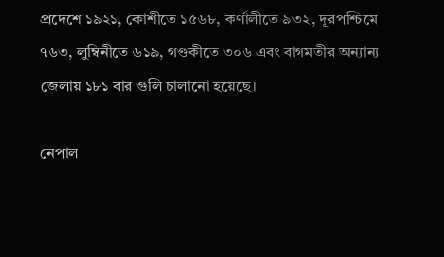প্রদেশে ১৯২১, কোশীতে ১৫৬৮, কর্ণালীতে ৯৩২, দূরপশ্চিমে ৭৬৩, লুম্বিনীতে ৬১৯, গণ্ডকীতে ৩০৬ এবং বাগমতীর অন্যান্য জেলায় ১৮১ বার গুলি চালানো হয়েছে।

নেপাল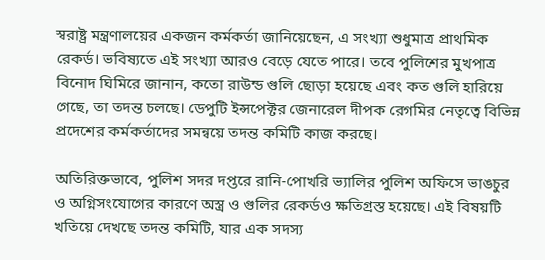স্বরাষ্ট্র মন্ত্রণালয়ের একজন কর্মকর্তা জানিয়েছেন, এ সংখ্যা শুধুমাত্র প্রাথমিক রেকর্ড। ভবিষ্যতে এই সংখ্যা আরও বেড়ে যেতে পারে। তবে পুলিশের মুখপাত্র বিনোদ ঘিমিরে জানান, কতো রাউন্ড গুলি ছোড়া হয়েছে এবং কত গুলি হারিয়ে গেছে, তা তদন্ত চলছে। ডেপুটি ইন্সপেক্টর জেনারেল দীপক রেগমির নেতৃত্বে বিভিন্ন প্রদেশের কর্মকর্তাদের সমন্বয়ে তদন্ত কমিটি কাজ করছে।

অতিরিক্তভাবে, পুলিশ সদর দপ্তরে রানি-পোখরি ভ্যালির পুলিশ অফিসে ভাঙচুর ও অগ্নিসংযোগের কারণে অস্ত্র ও গুলির রেকর্ডও ক্ষতিগ্রস্ত হয়েছে। এই বিষয়টি খতিয়ে দেখছে তদন্ত কমিটি, যার এক সদস্য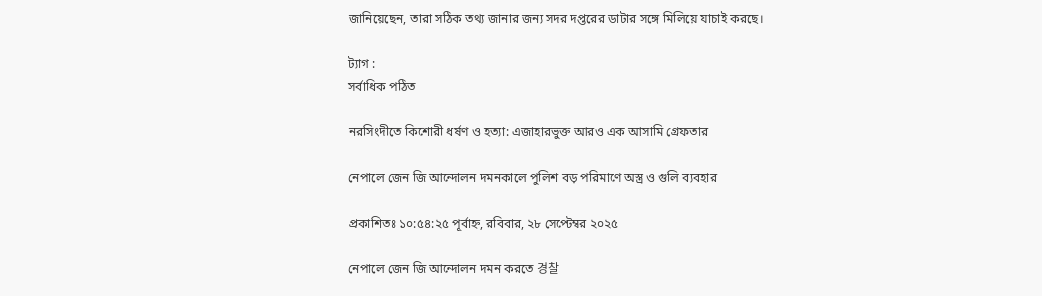জানিয়েছেন, তারা সঠিক তথ্য জানার জন্য সদর দপ্তরের ডাটার সঙ্গে মিলিয়ে যাচাই করছে।

ট্যাগ :
সর্বাধিক পঠিত

নরসিংদীতে কিশোরী ধর্ষণ ও হত্যা: এজাহারভুক্ত আরও এক আসামি গ্রেফতার

নেপালে জেন জি আন্দোলন দমনকালে পুলিশ বড় পরিমাণে অস্ত্র ও গুলি ব্যবহার

প্রকাশিতঃ ১০:৫৪:২৫ পূর্বাহ্ন, রবিবার, ২৮ সেপ্টেম্বর ২০২৫

নেপালে জেন জি আন্দোলন দমন করতে 경찰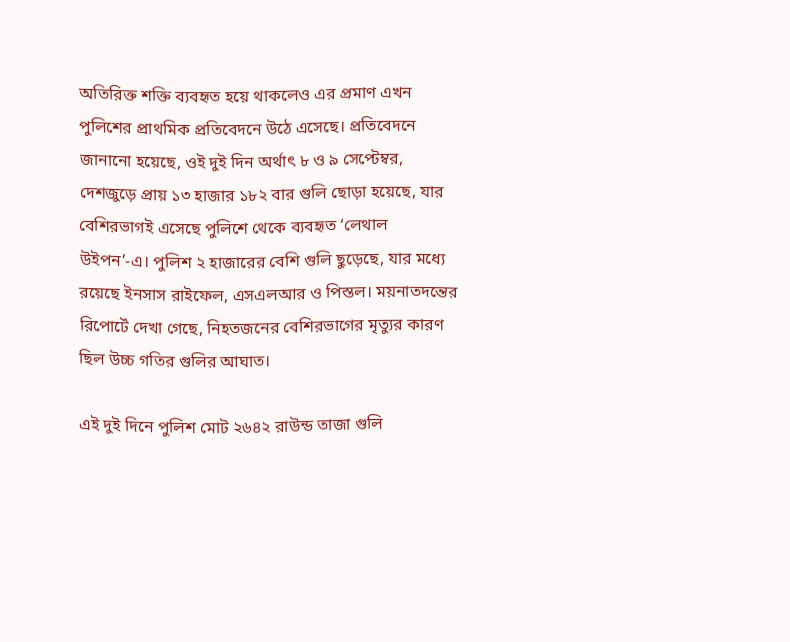অতিরিক্ত শক্তি ব্যবহৃত হয়ে থাকলেও এর প্রমাণ এখন পুলিশের প্রাথমিক প্রতিবেদনে উঠে এসেছে। প্রতিবেদনে জানানো হয়েছে, ওই দুই দিন অর্থাৎ ৮ ও ৯ সেপ্টেম্বর, দেশজুড়ে প্রায় ১৩ হাজার ১৮২ বার গুলি ছোড়া হয়েছে, যার বেশিরভাগই এসেছে পুলিশে থেকে ব্যবহৃত ‘লেথাল উইপন’-এ। পুলিশ ২ হাজারের বেশি গুলি ছুড়েছে, যার মধ্যে রয়েছে ইনসাস রাইফেল, এসএলআর ও পিস্তল। ময়নাতদন্তের রিপোর্টে দেখা গেছে, নিহতজনের বেশিরভাগের মৃত্যুর কারণ ছিল উচ্চ গতির গুলির আঘাত।

এই দুই দিনে পুলিশ মোট ২৬৪২ রাউন্ড তাজা গুলি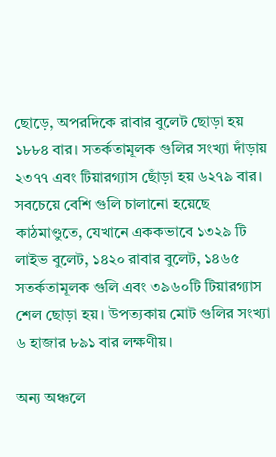ছোড়ে, অপরদিকে রাবার বুলেট ছোড়া হয় ১৮৮৪ বার। সতর্কতামূলক গুলির সংখ্যা দাঁড়ায় ২৩৭৭ এবং টিয়ারগ্যাস ছোঁড়া হয় ৬২৭৯ বার। সবচেয়ে বেশি গুলি চালানো হয়েছে কাঠমাণ্ডুতে, যেখানে এককভাবে ১৩২৯ টি লাইভ বুলেট, ১৪২০ রাবার বুলেট, ১৪৬৫ সতর্কতামূলক গুলি এবং ৩৯৬০টি টিয়ারগ্যাস শেল ছোড়া হয়। উপত্যকায় মোট গুলির সংখ্যা ৬ হাজার ৮৯১ বার লক্ষণীয়।

অন্য অঞ্চলে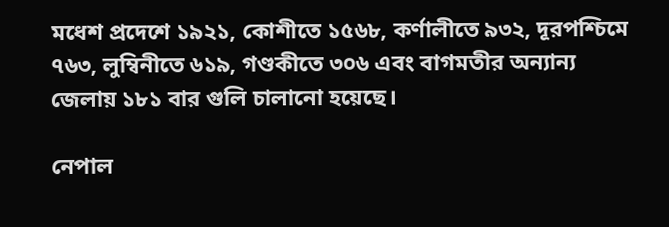মধেশ প্রদেশে ১৯২১, কোশীতে ১৫৬৮, কর্ণালীতে ৯৩২, দূরপশ্চিমে ৭৬৩, লুম্বিনীতে ৬১৯, গণ্ডকীতে ৩০৬ এবং বাগমতীর অন্যান্য জেলায় ১৮১ বার গুলি চালানো হয়েছে।

নেপাল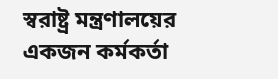স্বরাষ্ট্র মন্ত্রণালয়ের একজন কর্মকর্তা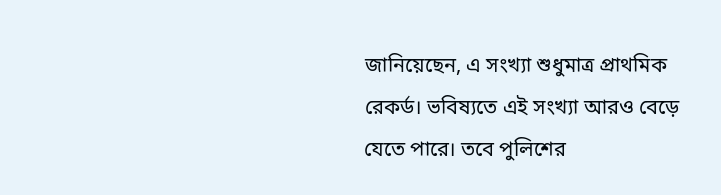জানিয়েছেন, এ সংখ্যা শুধুমাত্র প্রাথমিক রেকর্ড। ভবিষ্যতে এই সংখ্যা আরও বেড়ে যেতে পারে। তবে পুলিশের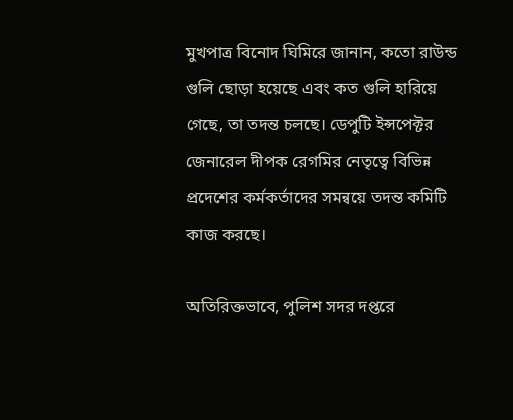মুখপাত্র বিনোদ ঘিমিরে জানান, কতো রাউন্ড গুলি ছোড়া হয়েছে এবং কত গুলি হারিয়ে গেছে, তা তদন্ত চলছে। ডেপুটি ইন্সপেক্টর জেনারেল দীপক রেগমির নেতৃত্বে বিভিন্ন প্রদেশের কর্মকর্তাদের সমন্বয়ে তদন্ত কমিটি কাজ করছে।

অতিরিক্তভাবে, পুলিশ সদর দপ্তরে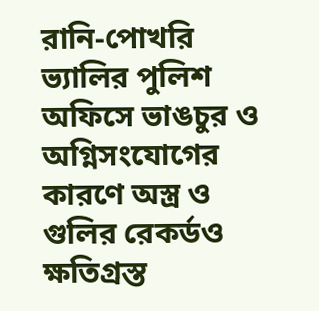রানি-পোখরি ভ্যালির পুলিশ অফিসে ভাঙচুর ও অগ্নিসংযোগের কারণে অস্ত্র ও গুলির রেকর্ডও ক্ষতিগ্রস্ত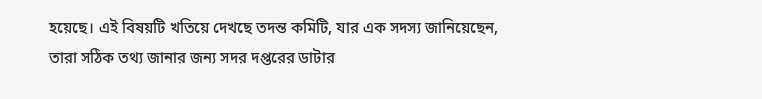হয়েছে। এই বিষয়টি খতিয়ে দেখছে তদন্ত কমিটি, যার এক সদস্য জানিয়েছেন, তারা সঠিক তথ্য জানার জন্য সদর দপ্তরের ডাটার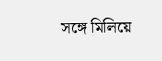সঙ্গে মিলিয়ে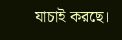যাচাই করছে।